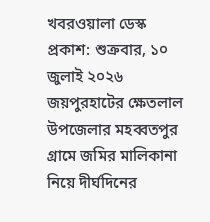খবরওয়ালা ডেস্ক
প্রকাশ: শুক্রবার, ১০ জুলাই ২০২৬
জয়পুরহাটের ক্ষেতলাল উপজেলার মহব্বতপুর গ্রামে জমির মালিকানা নিয়ে দীর্ঘদিনের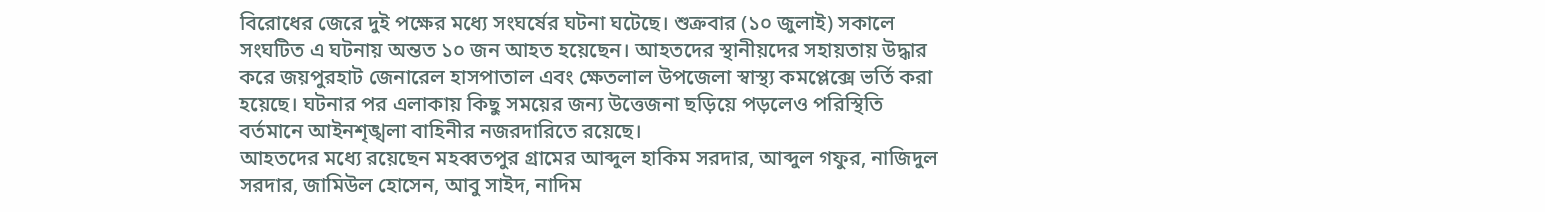বিরোধের জেরে দুই পক্ষের মধ্যে সংঘর্ষের ঘটনা ঘটেছে। শুক্রবার (১০ জুলাই) সকালে সংঘটিত এ ঘটনায় অন্তত ১০ জন আহত হয়েছেন। আহতদের স্থানীয়দের সহায়তায় উদ্ধার করে জয়পুরহাট জেনারেল হাসপাতাল এবং ক্ষেতলাল উপজেলা স্বাস্থ্য কমপ্লেক্সে ভর্তি করা হয়েছে। ঘটনার পর এলাকায় কিছু সময়ের জন্য উত্তেজনা ছড়িয়ে পড়লেও পরিস্থিতি বর্তমানে আইনশৃঙ্খলা বাহিনীর নজরদারিতে রয়েছে।
আহতদের মধ্যে রয়েছেন মহব্বতপুর গ্রামের আব্দুল হাকিম সরদার, আব্দুল গফুর, নাজিদুল সরদার, জামিউল হোসেন, আবু সাইদ, নাদিম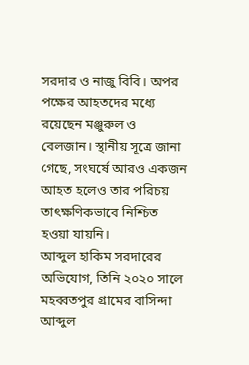সরদার ও নাজু বিবি। অপর পক্ষের আহতদের মধ্যে রয়েছেন মঞ্জুরুল ও বেলজান। স্থানীয় সূত্রে জানা গেছে, সংঘর্ষে আরও একজন আহত হলেও তার পরিচয় তাৎক্ষণিকভাবে নিশ্চিত হওয়া যায়নি।
আব্দুল হাকিম সরদারের অভিযোগ, তিনি ২০২০ সালে মহব্বতপুর গ্রামের বাসিন্দা আব্দুল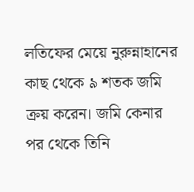লতিফের মেয়ে নুরুন্নাহানের কাছ থেকে ৯ শতক জমি ক্রয় করেন। জমি কেনার পর থেকে তিনি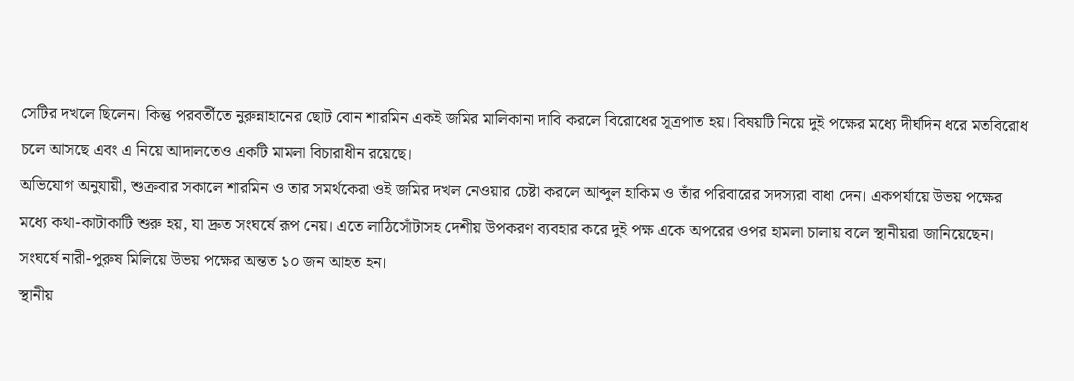সেটির দখলে ছিলেন। কিন্তু পরবর্তীতে নুরুন্নাহানের ছোট বোন শারমিন একই জমির মালিকানা দাবি করলে বিরোধের সূত্রপাত হয়। বিষয়টি নিয়ে দুই পক্ষের মধ্যে দীর্ঘদিন ধরে মতবিরোধ চলে আসছে এবং এ নিয়ে আদালতেও একটি মামলা বিচারাধীন রয়েছে।
অভিযোগ অনুযায়ী, শুক্রবার সকালে শারমিন ও তার সমর্থকেরা ওই জমির দখল নেওয়ার চেষ্টা করলে আব্দুল হাকিম ও তাঁর পরিবারের সদস্যরা বাধা দেন। একপর্যায়ে উভয় পক্ষের মধ্যে কথা-কাটাকাটি শুরু হয়, যা দ্রুত সংঘর্ষে রূপ নেয়। এতে লাঠিসোঁটাসহ দেশীয় উপকরণ ব্যবহার করে দুই পক্ষ একে অপরের ওপর হামলা চালায় বলে স্থানীয়রা জানিয়েছেন। সংঘর্ষে নারী-পুরুষ মিলিয়ে উভয় পক্ষের অন্তত ১০ জন আহত হন।
স্থানীয়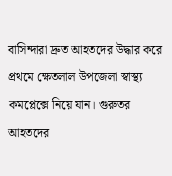বাসিন্দারা দ্রুত আহতদের উদ্ধার করে প্রথমে ক্ষেতলাল উপজেলা স্বাস্থ্য কমপ্লেক্সে নিয়ে যান। গুরুতর আহতদের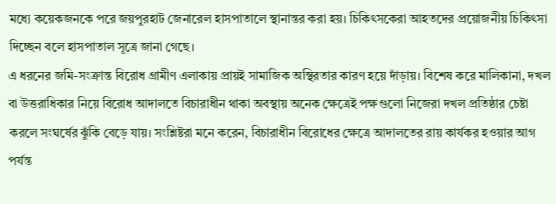মধ্যে কয়েকজনকে পরে জয়পুরহাট জেনারেল হাসপাতালে স্থানান্তর করা হয়। চিকিৎসকেরা আহতদের প্রয়োজনীয় চিকিৎসা দিচ্ছেন বলে হাসপাতাল সূত্রে জানা গেছে।
এ ধরনের জমি-সংক্রান্ত বিরোধ গ্রামীণ এলাকায় প্রায়ই সামাজিক অস্থিরতার কারণ হয়ে দাঁড়ায়। বিশেষ করে মালিকানা, দখল বা উত্তরাধিকার নিয়ে বিরোধ আদালতে বিচারাধীন থাকা অবস্থায় অনেক ক্ষেত্রেই পক্ষগুলো নিজেরা দখল প্রতিষ্ঠার চেষ্টা করলে সংঘর্ষের ঝুঁকি বেড়ে যায়। সংশ্লিষ্টরা মনে করেন, বিচারাধীন বিরোধের ক্ষেত্রে আদালতের রায় কার্যকর হওয়ার আগ পর্যন্ত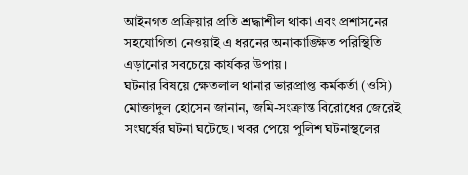আইনগত প্রক্রিয়ার প্রতি শ্রদ্ধাশীল থাকা এবং প্রশাসনের সহযোগিতা নেওয়াই এ ধরনের অনাকাঙ্ক্ষিত পরিস্থিতি এড়ানোর সবচেয়ে কার্যকর উপায়।
ঘটনার বিষয়ে ক্ষেতলাল থানার ভারপ্রাপ্ত কর্মকর্তা (ওসি) মোক্তাদুল হোসেন জানান, জমি-সংক্রান্ত বিরোধের জেরেই সংঘর্ষের ঘটনা ঘটেছে। খবর পেয়ে পুলিশ ঘটনাস্থলের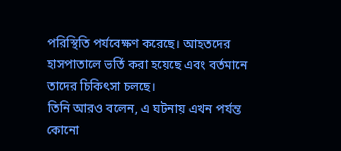পরিস্থিতি পর্যবেক্ষণ করেছে। আহতদের হাসপাতালে ভর্তি করা হয়েছে এবং বর্তমানে তাদের চিকিৎসা চলছে।
তিনি আরও বলেন, এ ঘটনায় এখন পর্যন্ত কোনো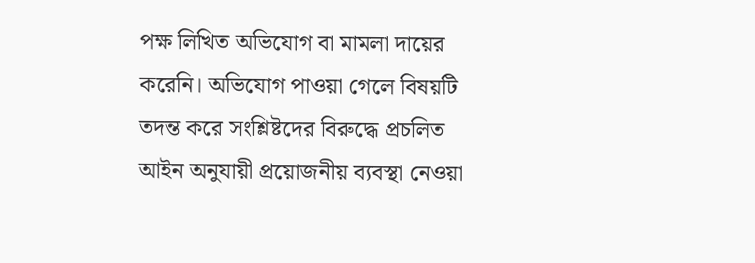পক্ষ লিখিত অভিযোগ বা মামলা দায়ের করেনি। অভিযোগ পাওয়া গেলে বিষয়টি তদন্ত করে সংশ্লিষ্টদের বিরুদ্ধে প্রচলিত আইন অনুযায়ী প্রয়োজনীয় ব্যবস্থা নেওয়া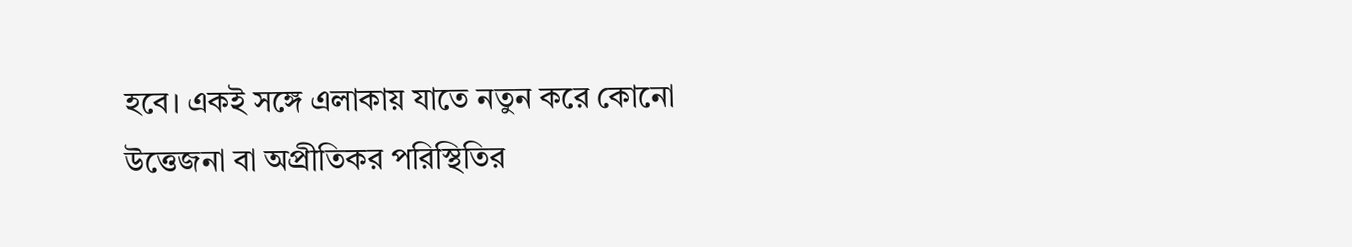হবে। একই সঙ্গে এলাকায় যাতে নতুন করে কোনো উত্তেজনা বা অপ্রীতিকর পরিস্থিতির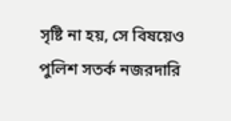সৃষ্টি না হয়, সে বিষয়েও পুলিশ সতর্ক নজরদারি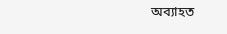অব্যাহত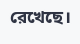রেখেছে।